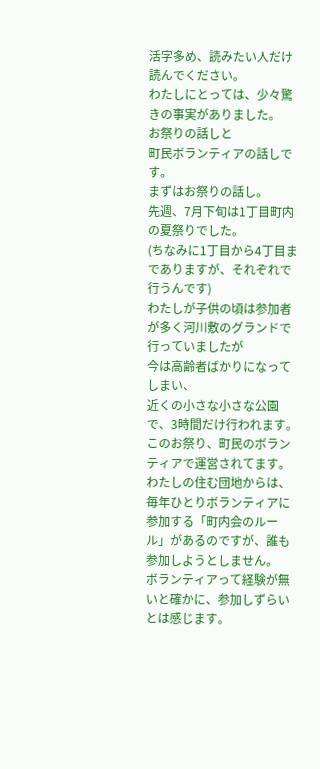活字多め、読みたい人だけ読んでください。
わたしにとっては、少々驚きの事実がありました。
お祭りの話しと
町民ボランティアの話しです。
まずはお祭りの話し。
先週、7月下旬は1丁目町内の夏祭りでした。
(ちなみに1丁目から4丁目までありますが、それぞれで行うんです)
わたしが子供の頃は参加者が多く河川敷のグランドで行っていましたが
今は高齢者ばかりになってしまい、
近くの小さな小さな公園で、3時間だけ行われます。
このお祭り、町民のボランティアで運営されてます。
わたしの住む団地からは、毎年ひとりボランティアに参加する「町内会のルール」があるのですが、誰も参加しようとしません。
ボランティアって経験が無いと確かに、参加しずらいとは感じます。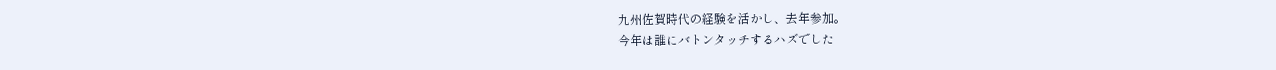九州佐賀時代の経験を活かし、去年参加。
今年は誰にバトンタッチするハズでした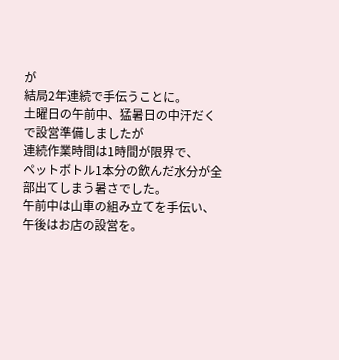が
結局2年連続で手伝うことに。
土曜日の午前中、猛暑日の中汗だくで設営準備しましたが
連続作業時間は1時間が限界で、
ペットボトル1本分の飲んだ水分が全部出てしまう暑さでした。
午前中は山車の組み立てを手伝い、
午後はお店の設営を。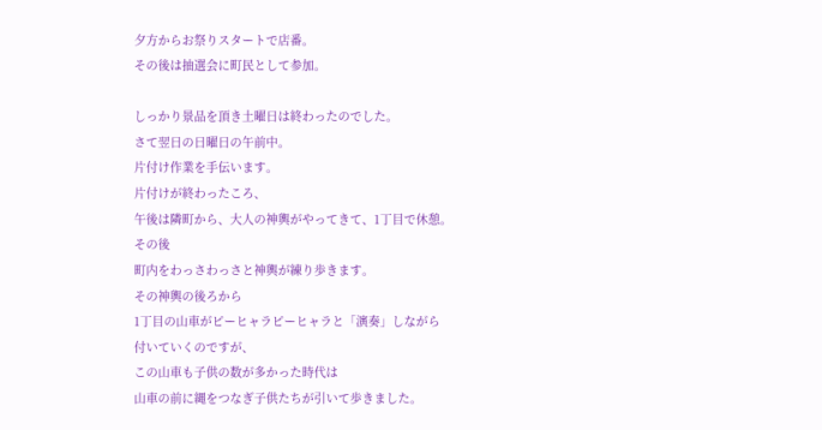夕方からお祭りスタートで店番。
その後は抽選会に町民として参加。

しっかり景品を頂き土曜日は終わったのでした。
さて翌日の日曜日の午前中。
片付け作業を手伝います。
片付けが終わったころ、
午後は隣町から、大人の神輿がやってきて、1丁目で休憩。
その後
町内をわっさわっさと神輿が練り歩きます。
その神輿の後ろから
1丁目の山車がピーヒャラピーヒャラと「演奏」しながら
付いていくのですが、
この山車も子供の数が多かった時代は
山車の前に縄をつなぎ子供たちが引いて歩きました。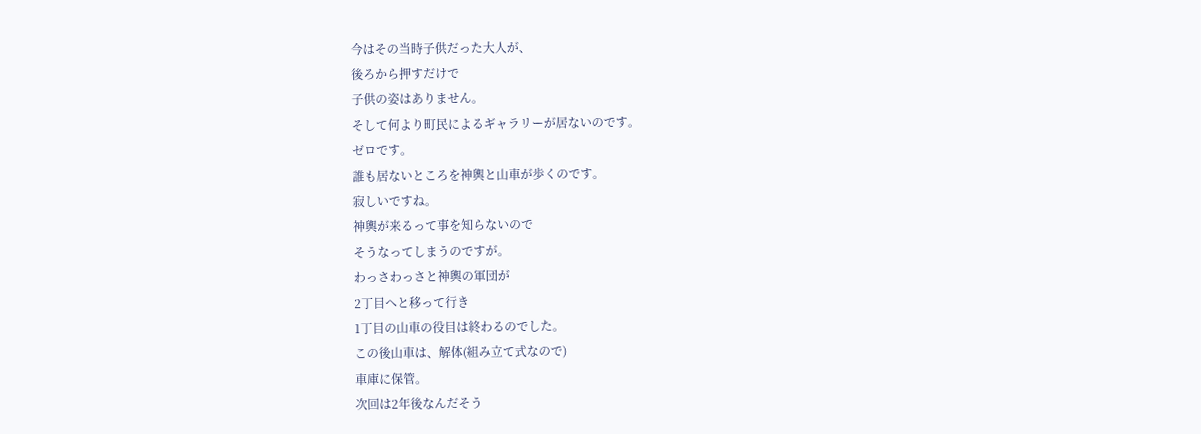今はその当時子供だった大人が、
後ろから押すだけで
子供の姿はありません。
そして何より町民によるギャラリーが居ないのです。
ゼロです。
誰も居ないところを神輿と山車が歩くのです。
寂しいですね。
神輿が来るって事を知らないので
そうなってしまうのですが。
わっさわっさと神輿の軍団が
2丁目へと移って行き
1丁目の山車の役目は終わるのでした。
この後山車は、解体(組み立て式なので)
車庫に保管。
次回は2年後なんだそう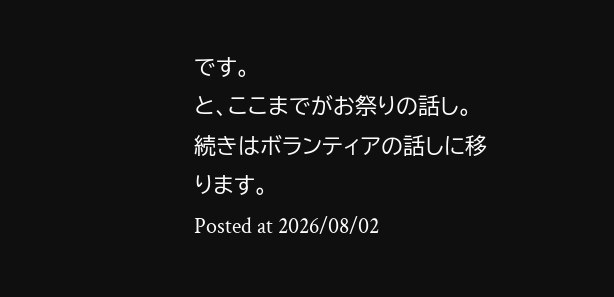です。
と、ここまでがお祭りの話し。
続きはボランティアの話しに移ります。
Posted at 2026/08/02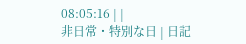08:05:16 | |
非日常・特別な日 | 日記